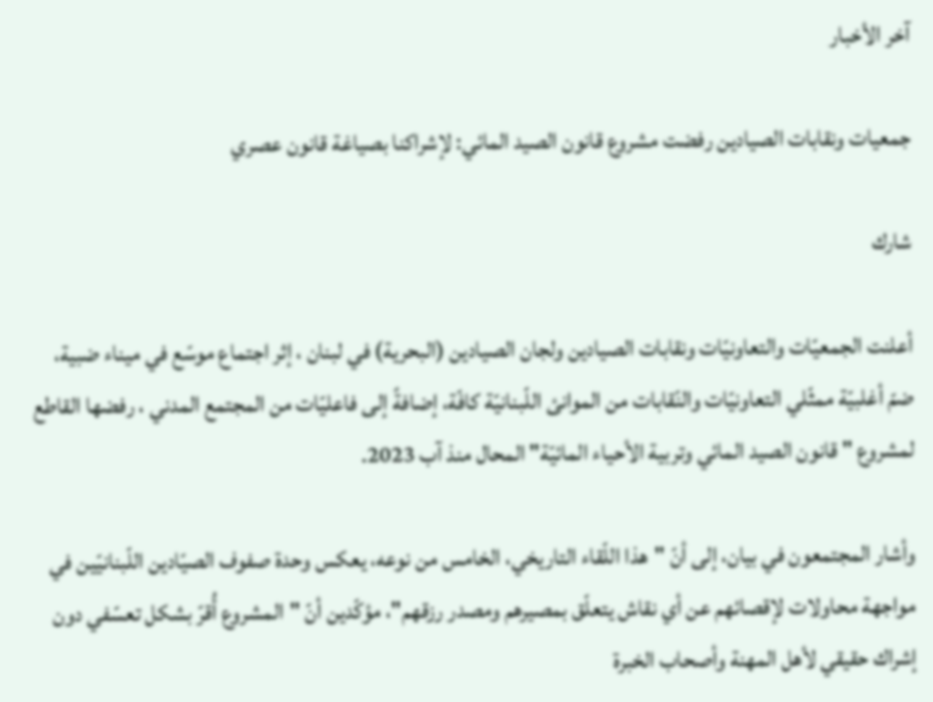آخر الأخبار

جمعيات ونقابات الصيادين رفضت مشروع قانون الصيد المائي: لإشراكنا بصياغة قانون عصري

شارك

أعلنت الجمعيّات والتعاونيّات ونقابات الصيادين ولجان الصيادين (البحرية) في لبنان ، إثر اجتماع موسّع في ميناء ضبية، ضمّ أغلبيّة ممثّلي التعاونيّات والنّقابات من الموانئ اللّبنانيّة كافّة، إضافةً إلى فاعليّات من المجتمع المدني ، رفضها القاطع لمشروع " قانون الصيد المائي وتربية الأحياء المائيّة" المحال منذ آب 2023.

وأشار المجتمعون في بيان، إلى أنّ "هذا اللّقاء التاريخي، الخامس من نوعه، يعكس وحدة صفوف الصيّادين اللّبنانيّين في مواجهة محاولات لإقصائهم عن أي نقاش يتعلّق بمصيرهم ومصدر رزقهم"، مؤكّدين أنّ "المشروع أُقرّ بشكل تعسّفي دون إشراك حقيقي لأهل المهنة وأصحاب الخبرة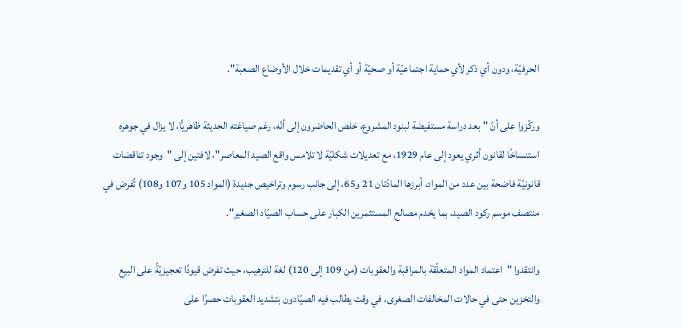الحرفيّة، ودون أي ذكر لأي حماية اجتماعيّة أو صحيّة أو أي تقديمات خلال الأوضاع الصعبة".

وركّزوا على أنّ "بعد دراسة مستفيضة لبنود المشروع، خلص الحاضرون إلى أنّه، رغم صياغته الحديثة ظاهريًّا، لا يزال في جوهره استنساخًا لقانون أثري يعود إلى عام 1929، مع تعديلات شكليّة لا تلامس واقع الصيد المعاصر"، لافتين إلى "وجود تناقضات قانونيّة فاضحة بين عدد من المواد، أبرزها المادّتان 21 و65، إلى جانب رسوم وتراخيص جديدة (المواد 105 و107 و108) تُفرض في منتصف موسم ركود الصيد، بما يخدم مصالح المستثمرين الكبار على حساب الصيّاد الصغير".

وانتقدوا "اعتماد المواد المتعلّقة بالمراقبة والعقوبات (من 109 إلى 120) لغة للترهيب، حيث تفرض قيودًا تعجيزيّةً على البيع والتخزين حتى في حالات المخالفات الصغرى، في وقت يطالب فيه الصيّادون بتشديد العقوبات حصرًا على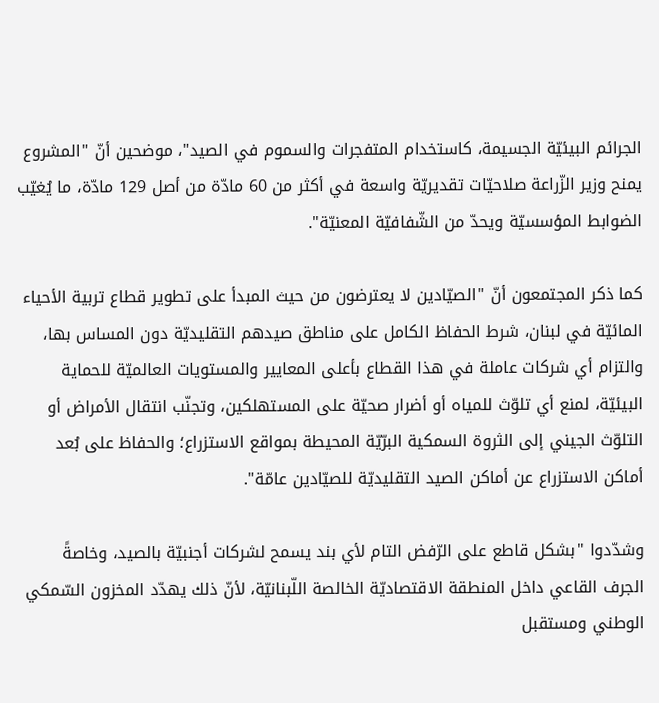الجرائم البيئيّة الجسيمة، كاستخدام المتفجرات والسموم في الصيد"، موضحين أنّ "المشروع يمنح وزير الزّراعة صلاحيّات تقديريّة واسعة في أكثر من 60 مادّة من أصل 129 مادّة، ما يُغيّب الضوابط المؤسسيّة ويحدّ من الشّفافيّة المعنيّة".

كما ذكر المجتمعون أنّ "الصيّادين لا يعترضون من حيث المبدأ على تطوير قطاع تربية الأحياء المائيّة في لبنان، شرط الحفاظ الكامل على مناطق صيدهم التقليديّة دون المساس بها، والتزام أي شركات عاملة في هذا القطاع بأعلى المعايير والمستويات العالميّة للحماية البيئيّة، لمنع أي تلوّث للمياه أو أضرار صحيّة على المستهلكين، وتجنّب انتقال الأمراض أو التلوّث الجيني إلى الثروة السمكية البرّيّة المحيطة بمواقع الاستزراع؛ والحفاظ على بُعد أماكن الاستزراع عن أماكن الصيد التقليديّة للصيّادين عامّة".

وشدّدوا "بشكل قاطع على الرّفض التام لأي بند يسمح لشركات أجنبيّة بالصيد، وخاصةً الجرف القاعي داخل المنطقة الاقتصاديّة الخالصة اللّبنانيّة، لأنّ ذلك يهدّد المخزون السّمكي الوطني ومستقبل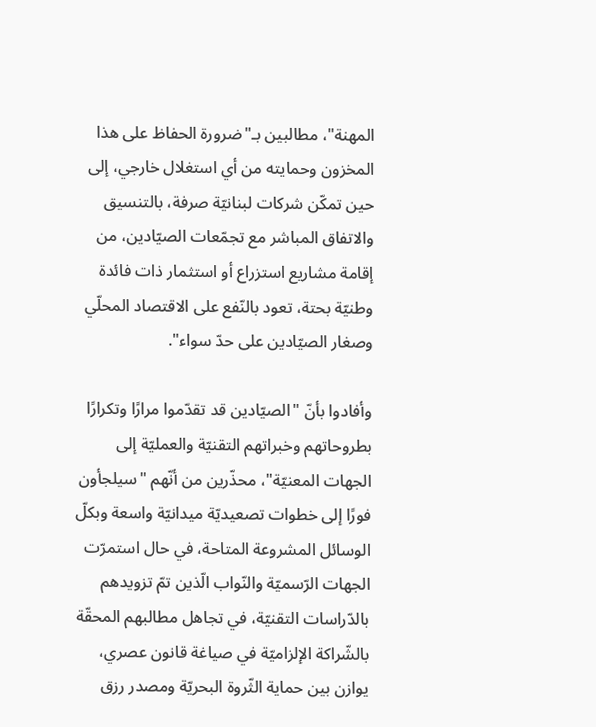المهنة"، مطالبين بـ"ضرورة الحفاظ على هذا المخزون وحمايته من أي استغلال خارجي، إلى حين تمكّن شركات لبنانيّة صرفة، بالتنسيق والاتفاق المباشر مع تجمّعات الصيّادين، من إقامة مشاريع استزراع أو استثمار ذات فائدة وطنيّة بحتة، تعود بالنّفع على الاقتصاد المحلّي وصغار الصيّادين على حدّ سواء".

وأفادوا بأنّ "الصيّادين قد تقدّموا مرارًا وتكرارًا بطروحاتهم وخبراتهم التقنيّة والعمليّة إلى الجهات المعنيّة"، محذّرين من أنّهم "سيلجأون فورًا إلى خطوات تصعيديّة ميدانيّة واسعة وبكلّ الوسائل المشروعة المتاحة، في حال استمرّت الجهات الرّسميّة والنّواب الّذين تمّ تزويدهم بالدّراسات التقنيّة، في تجاهل مطالبهم المحقّة بالشّراكة الإلزاميّة في صياغة قانون عصري، يوازن بين حماية الثّروة البحريّة ومصدر رزق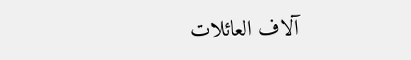آلاف العائلات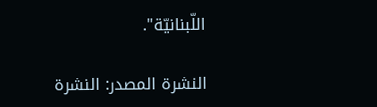اللّبنانيّة".

النشرة المصدر: النشرة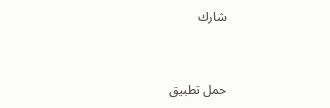شارك


حمل تطبيق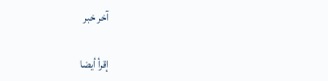آخر خبر

إقرأ أيضا